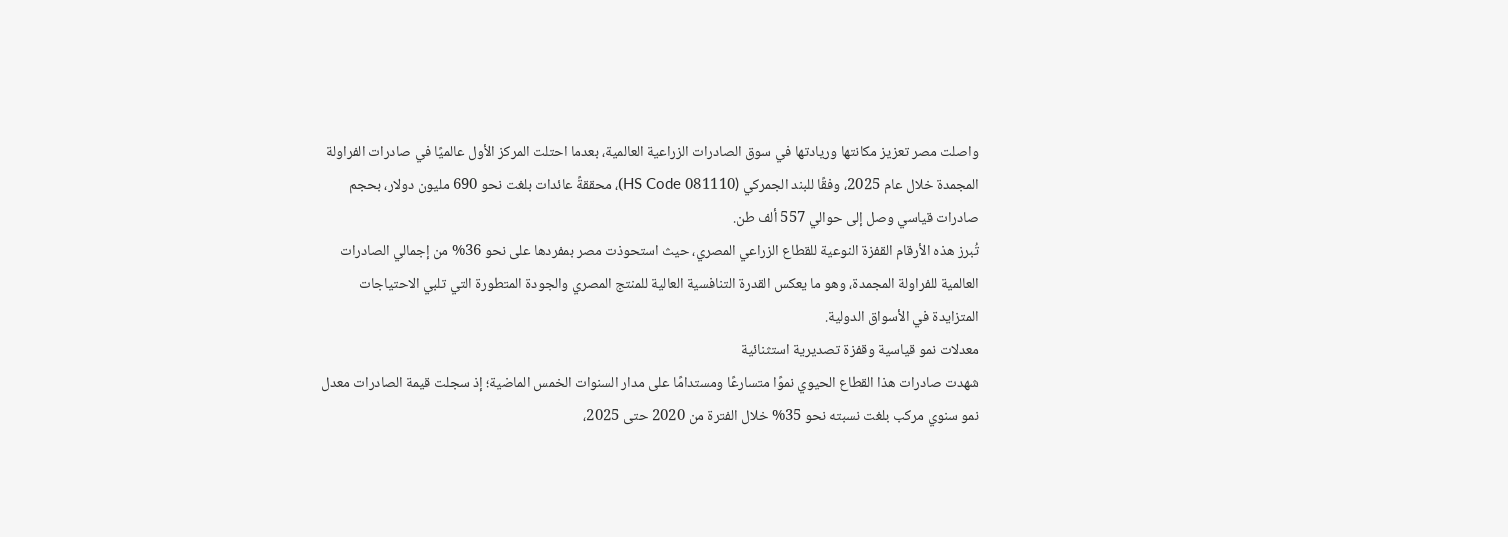واصلت مصر تعزيز مكانتها وريادتها في سوق الصادرات الزراعية العالمية، بعدما احتلت المركز الأول عالميًا في صادرات الفراولة المجمدة خلال عام 2025، وفقًا للبند الجمركي (HS Code 081110)، محققةً عائدات بلغت نحو 690 مليون دولار، بحجم صادرات قياسي وصل إلى حوالي 557 ألف طن.
تُبرز هذه الأرقام القفزة النوعية للقطاع الزراعي المصري، حيث استحوذت مصر بمفردها على نحو 36% من إجمالي الصادرات العالمية للفراولة المجمدة، وهو ما يعكس القدرة التنافسية العالية للمنتج المصري والجودة المتطورة التي تلبي الاحتياجات المتزايدة في الأسواق الدولية.
معدلات نمو قياسية وقفزة تصديرية استثنائية
شهدت صادرات هذا القطاع الحيوي نموًا متسارعًا ومستدامًا على مدار السنوات الخمس الماضية؛ إذ سجلت قيمة الصادرات معدل نمو سنوي مركب بلغت نسبته نحو 35% خلال الفترة من 2020 حتى 2025،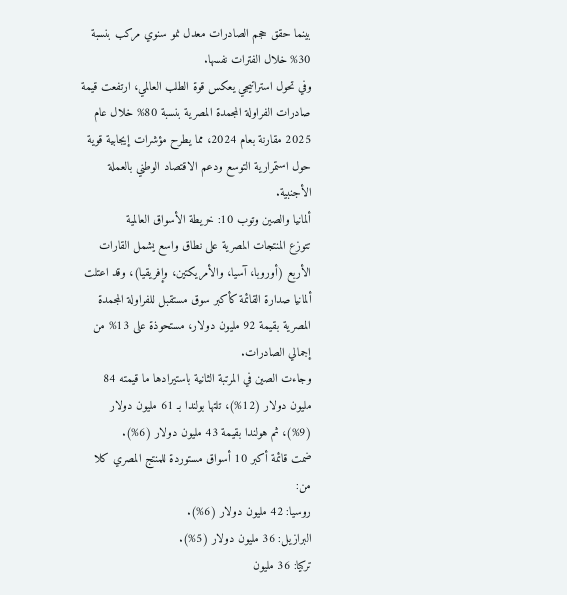بينما حقق حجم الصادرات معدل نمو سنوي مركب بنسبة 30% خلال الفترات نفسها.
وفي تحول استراتيجي يعكس قوة الطلب العالمي، ارتفعت قيمة صادرات الفراولة المجمدة المصرية بنسبة 80% خلال عام 2025 مقارنة بعام 2024، مما يطرح مؤشرات إيجابية قوية حول استمرارية التوسع ودعم الاقتصاد الوطني بالعملة الأجنبية.
ألمانيا والصين وتوب 10: خريطة الأسواق العالمية
تتوزع المنتجات المصرية على نطاق واسع يشمل القارات الأربع (أوروبا، آسيا، والأمريكتين، وإفريقيا)، وقد اعتلت ألمانيا صدارة القائمة كأكبر سوق مستقبل للفراولة المجمدة المصرية بقيمة 92 مليون دولار، مستحوذة على 13% من إجمالي الصادرات.
وجاءت الصين في المرتبة الثانية باستيرادها ما قيمته 84 مليون دولار (12%)، تلتها بولندا بـ 61 مليون دولار (9%)، ثم هولندا بقيمة 43 مليون دولار (6%).
ضمت قائمة أكبر 10 أسواق مستوردة للمنتج المصري كلا من:
روسيا: 42 مليون دولار (6%).
البرازيل: 36 مليون دولار (5%).
تركيا: 36 مليون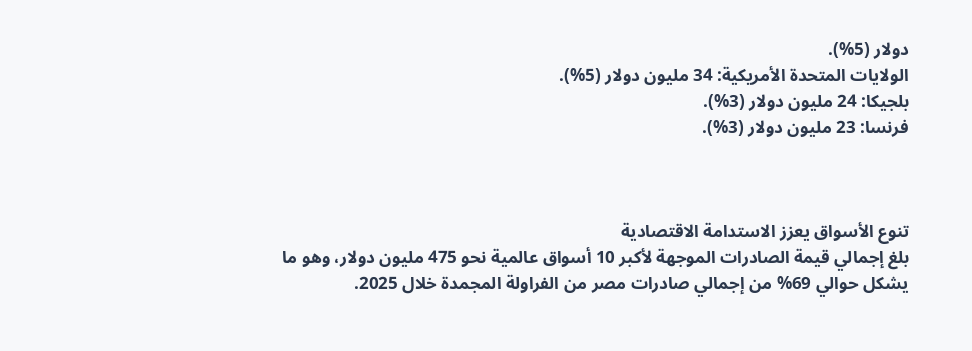دولار (5%).
الولايات المتحدة الأمريكية: 34 مليون دولار (5%).
بلجيكا: 24 مليون دولار (3%).
فرنسا: 23 مليون دولار (3%).



تنوع الأسواق يعزز الاستدامة الاقتصادية
بلغ إجمالي قيمة الصادرات الموجهة لأكبر 10 أسواق عالمية نحو 475 مليون دولار، وهو ما يشكل حوالي 69% من إجمالي صادرات مصر من الفراولة المجمدة خلال 2025.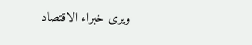ويرى خبراء الاقتصاد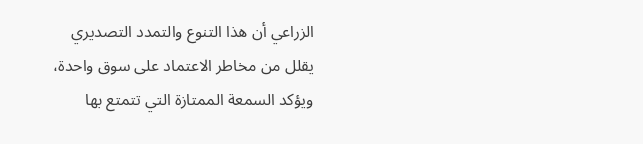الزراعي أن هذا التنوع والتمدد التصديري يقلل من مخاطر الاعتماد على سوق واحدة، ويؤكد السمعة الممتازة التي تتمتع بها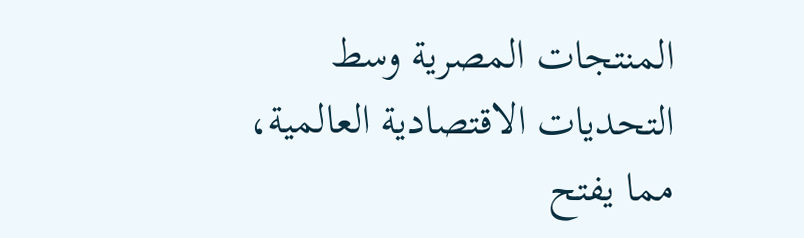المنتجات المصرية وسط التحديات الاقتصادية العالمية، مما يفتح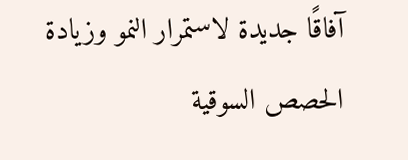آفاقًا جديدة لاستمرار النمو وزيادة الحصص السوقية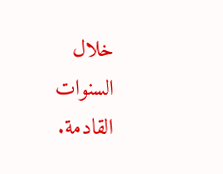خلال السنوات القادمة.